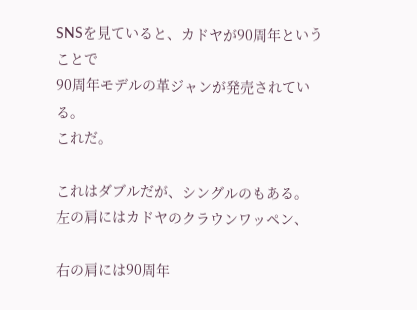SNSを見ていると、カドヤが90周年ということで
90周年モデルの革ジャンが発売されている。
これだ。

これはダブルだが、シングルのもある。
左の肩にはカドヤのクラウンワッペン、

右の肩には90周年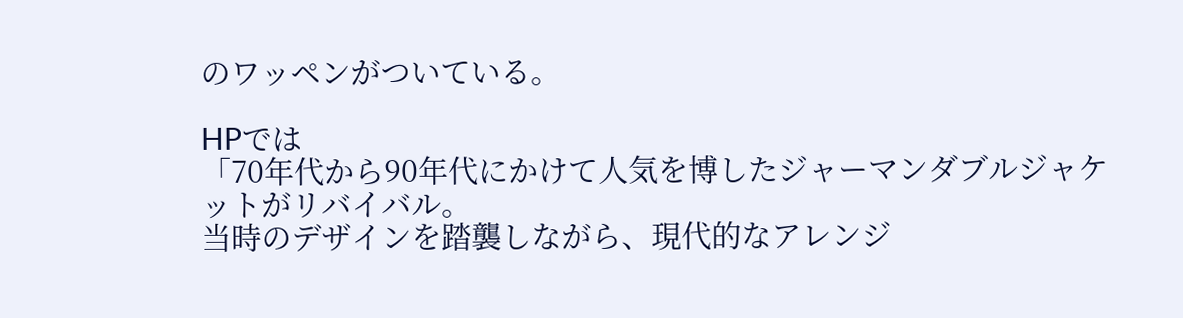のワッペンがついている。

HPでは
「70年代から90年代にかけて人気を博したジャーマンダブルジャケットがリバイバル。
当時のデザインを踏襲しながら、現代的なアレンジ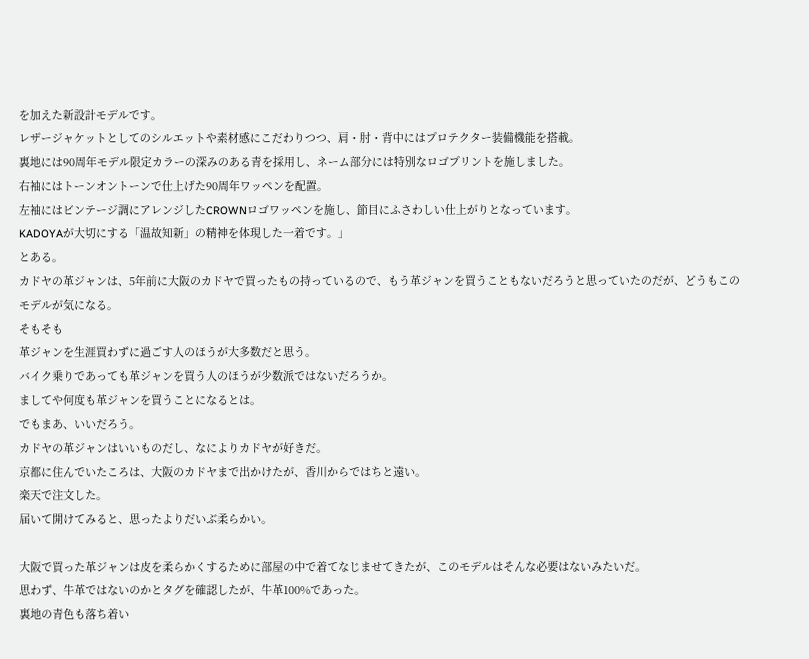を加えた新設計モデルです。
レザージャケットとしてのシルエットや素材感にこだわりつつ、肩・肘・背中にはプロテクター装備機能を搭載。
裏地には90周年モデル限定カラーの深みのある青を採用し、ネーム部分には特別なロゴプリントを施しました。
右袖にはトーンオントーンで仕上げた90周年ワッペンを配置。
左袖にはビンテージ調にアレンジしたCROWNロゴワッペンを施し、節目にふさわしい仕上がりとなっています。
KADOYAが大切にする「温故知新」の精神を体現した一着です。」
とある。
カドヤの革ジャンは、5年前に大阪のカドヤで買ったもの持っているので、もう革ジャンを買うこともないだろうと思っていたのだが、どうもこのモデルが気になる。
そもそも
革ジャンを生涯買わずに過ごす人のほうが大多数だと思う。
バイク乗りであっても革ジャンを買う人のほうが少数派ではないだろうか。
ましてや何度も革ジャンを買うことになるとは。
でもまあ、いいだろう。
カドヤの革ジャンはいいものだし、なによりカドヤが好きだ。
京都に住んでいたころは、大阪のカドヤまで出かけたが、香川からではちと遠い。
楽天で注文した。
届いて開けてみると、思ったよりだいぶ柔らかい。

大阪で買った革ジャンは皮を柔らかくするために部屋の中で着てなじませてきたが、このモデルはそんな必要はないみたいだ。
思わず、牛革ではないのかとタグを確認したが、牛革100%であった。
裏地の青色も落ち着い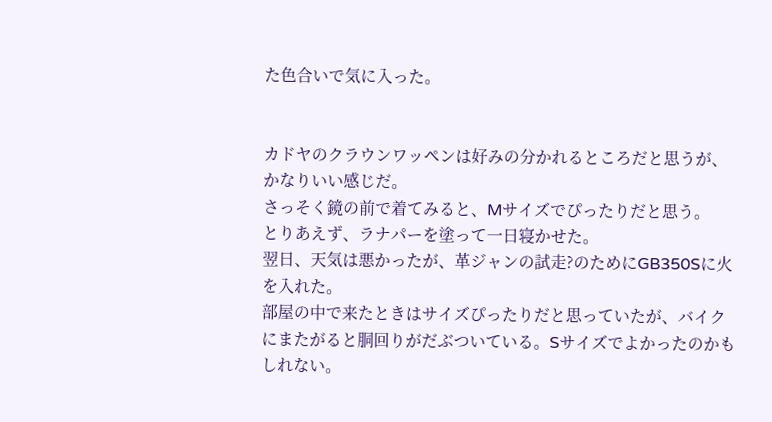た色合いで気に入った。


カドヤのクラウンワッペンは好みの分かれるところだと思うが、かなりいい感じだ。
さっそく鏡の前で着てみると、Mサイズでぴったりだと思う。
とりあえず、ラナパーを塗って一日寝かせた。
翌日、天気は悪かったが、革ジャンの試走?のためにGB350Sに火を入れた。
部屋の中で来たときはサイズぴったりだと思っていたが、バイクにまたがると胴回りがだぶついている。Sサイズでよかったのかもしれない。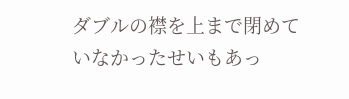ダブルの襟を上まで閉めていなかったせいもあっ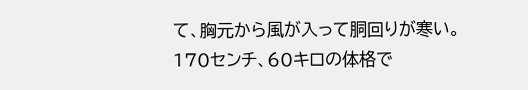て、胸元から風が入って胴回りが寒い。
170センチ、60キロの体格で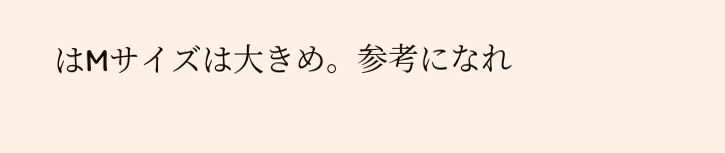はMサイズは大きめ。参考になれ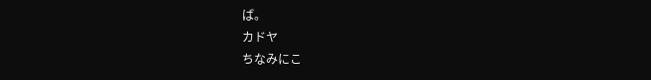ば。
カドヤ
ちなみにこ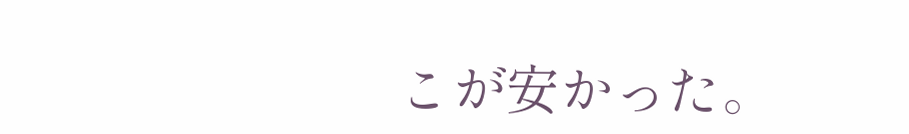こが安かった。